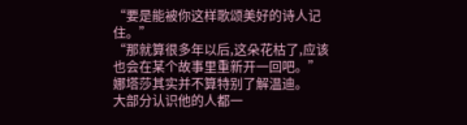“要是能被你这样歌颂美好的诗人记住。”
“那就算很多年以后,这朵花枯了,应该也会在某个故事里重新开一回吧。”
娜塔莎其实并不算特别了解温迪。
大部分认识他的人都一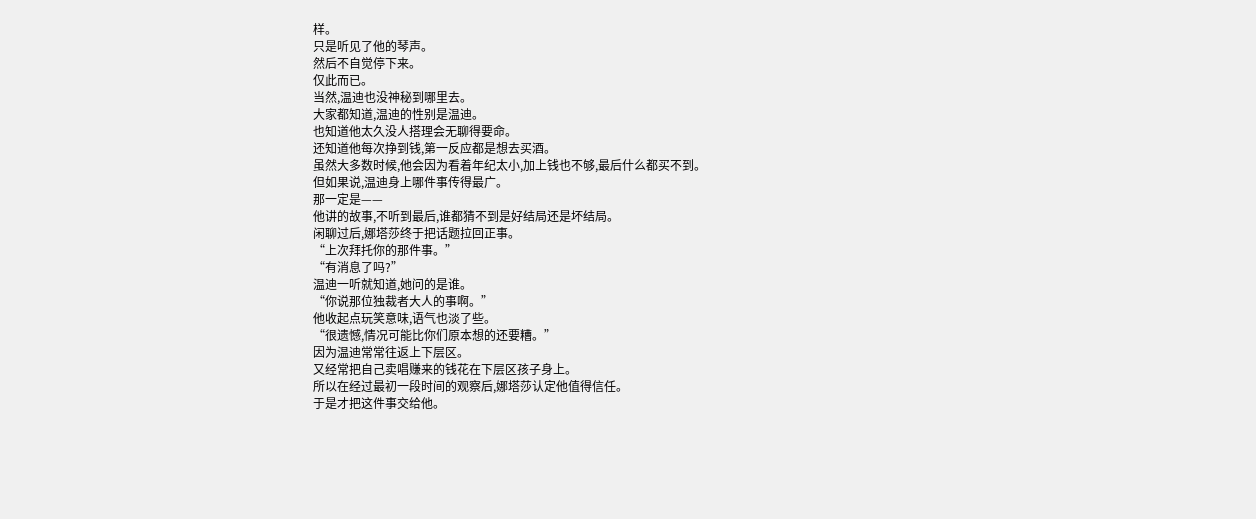样。
只是听见了他的琴声。
然后不自觉停下来。
仅此而已。
当然,温迪也没神秘到哪里去。
大家都知道,温迪的性别是温迪。
也知道他太久没人搭理会无聊得要命。
还知道他每次挣到钱,第一反应都是想去买酒。
虽然大多数时候,他会因为看着年纪太小,加上钱也不够,最后什么都买不到。
但如果说,温迪身上哪件事传得最广。
那一定是——
他讲的故事,不听到最后,谁都猜不到是好结局还是坏结局。
闲聊过后,娜塔莎终于把话题拉回正事。
“上次拜托你的那件事。”
“有消息了吗?”
温迪一听就知道,她问的是谁。
“你说那位独裁者大人的事啊。”
他收起点玩笑意味,语气也淡了些。
“很遗憾,情况可能比你们原本想的还要糟。”
因为温迪常常往返上下层区。
又经常把自己卖唱赚来的钱花在下层区孩子身上。
所以在经过最初一段时间的观察后,娜塔莎认定他值得信任。
于是才把这件事交给他。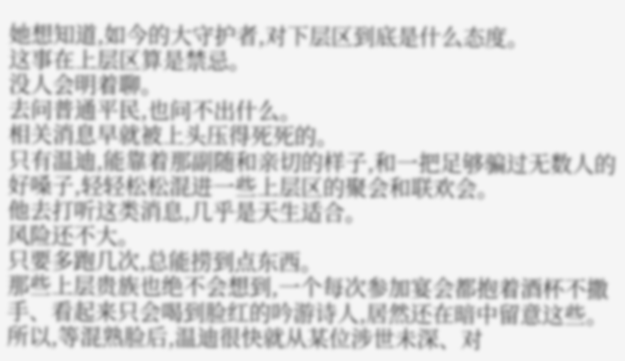她想知道,如今的大守护者,对下层区到底是什么态度。
这事在上层区算是禁忌。
没人会明着聊。
去问普通平民,也问不出什么。
相关消息早就被上头压得死死的。
只有温迪,能靠着那副随和亲切的样子,和一把足够骗过无数人的好嗓子,轻轻松松混进一些上层区的聚会和联欢会。
他去打听这类消息,几乎是天生适合。
风险还不大。
只要多跑几次,总能捞到点东西。
那些上层贵族也绝不会想到,一个每次参加宴会都抱着酒杯不撒手、看起来只会喝到脸红的吟游诗人,居然还在暗中留意这些。
所以,等混熟脸后,温迪很快就从某位涉世未深、对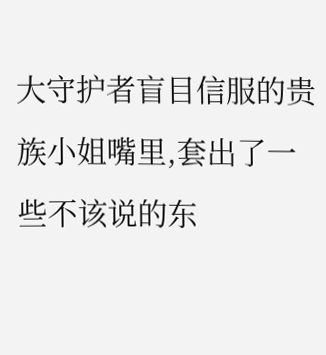大守护者盲目信服的贵族小姐嘴里,套出了一些不该说的东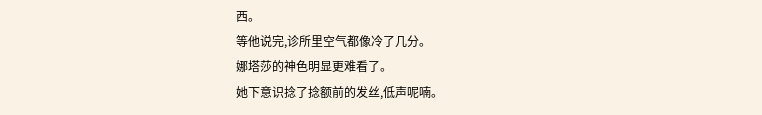西。
等他说完,诊所里空气都像冷了几分。
娜塔莎的神色明显更难看了。
她下意识捻了捻额前的发丝,低声呢喃。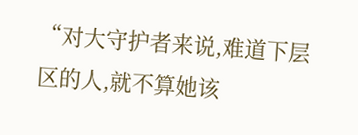“对大守护者来说,难道下层区的人,就不算她该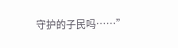守护的子民吗……”